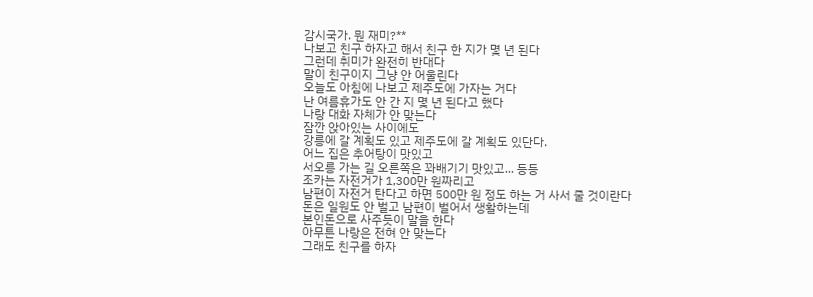감시국가. 뭔 재미?**
나보고 친구 하자고 해서 친구 한 지가 몇 년 된다
그런데 취미가 완전히 반대다
말이 친구이지 그냥 안 어울린다
오늘도 아침에 나보고 제주도에 가자는 거다
난 여름휴가도 안 간 지 몇 년 된다고 했다
나랑 대화 자체가 안 맞는다
잠깐 앉아있는 사이에도
강릉에 갈 계획도 있고 제주도에 갈 계획도 있단다.
어느 집은 추어탕이 맛있고
서오릉 가는 길 오른쪽은 꽈배기기 맛있고... 등등
조카는 자전거가 1,300만 원짜리고
남편이 자전거 탄다고 하면 500만 원 정도 하는 거 사서 줄 것이란다
돈은 일원도 안 벌고 남편이 벌어서 생활하는데
본인돈으로 사주듯이 말을 한다
아무튼 나랑은 전혀 안 맞는다
그래도 친구를 하자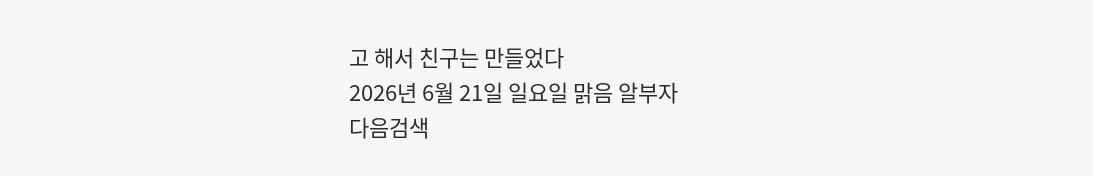고 해서 친구는 만들었다
2026년 6월 21일 일요일 맑음 알부자
다음검색